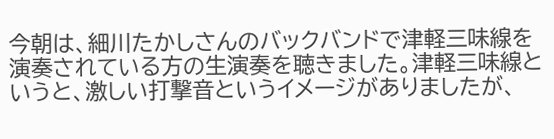今朝は、細川たかしさんのバックバンドで津軽三味線を演奏されている方の生演奏を聴きました。津軽三味線というと、激しい打撃音というイメージがありましたが、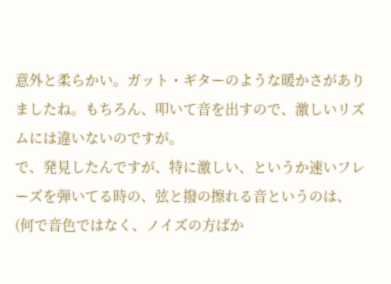意外と柔らかい。ガット・ギターのような暖かさがありましたね。もちろん、叩いて音を出すので、激しいリズムには違いないのですが。
で、発見したんですが、特に激しい、というか速いフレーズを弾いてる時の、弦と撥の擦れる音というのは、(何で音色ではなく、ノイズの方ばか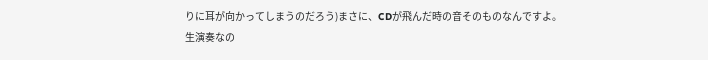りに耳が向かってしまうのだろう)まさに、CDが飛んだ時の音そのものなんですよ。
生演奏なの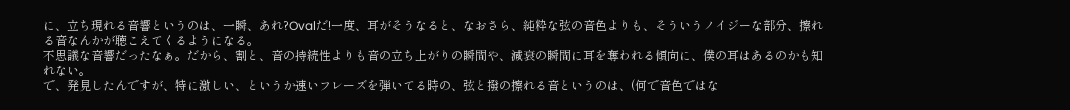に、立ち現れる音響というのは、一瞬、あれ?Ovalだ!一度、耳がそうなると、なおさら、純粋な弦の音色よりも、そういうノイジーな部分、擦れる音なんかが聴こえてくるようになる。
不思議な音響だったなぁ。だから、割と、音の持続性よりも音の立ち上がりの瞬間や、減衰の瞬間に耳を奪われる傾向に、僕の耳はあるのかも知れない。
で、発見したんですが、特に激しい、というか速いフレーズを弾いてる時の、弦と撥の擦れる音というのは、(何で音色ではな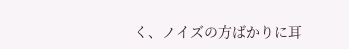く、ノイズの方ばかりに耳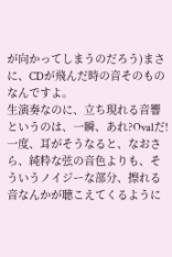が向かってしまうのだろう)まさに、CDが飛んだ時の音そのものなんですよ。
生演奏なのに、立ち現れる音響というのは、一瞬、あれ?Ovalだ!一度、耳がそうなると、なおさら、純粋な弦の音色よりも、そういうノイジーな部分、擦れる音なんかが聴こえてくるように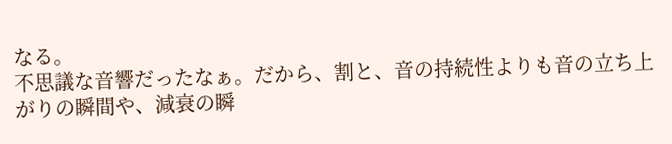なる。
不思議な音響だったなぁ。だから、割と、音の持続性よりも音の立ち上がりの瞬間や、減衰の瞬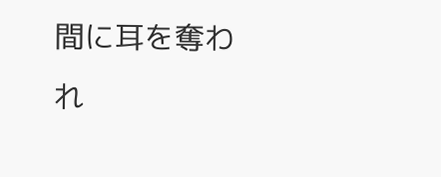間に耳を奪われ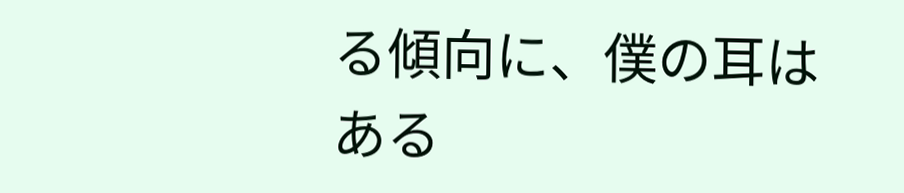る傾向に、僕の耳はある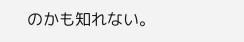のかも知れない。